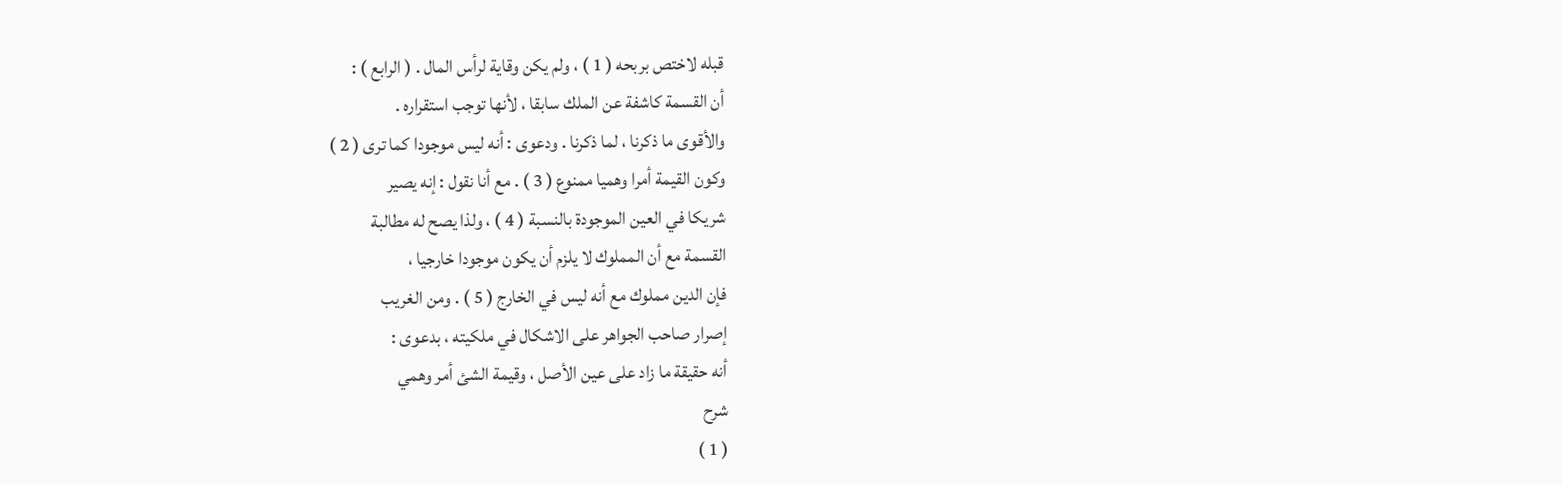قبله لاختص بربحه ( 1 ) ، ولم يكن وقاية لرأس المال . ( الرابع ) :
أن القسمة كاشفة عن الملك سابقا ، لأنها توجب استقراره .
والأقوى ما ذكرنا ، لما ذكرنا . ودعوى : أنه ليس موجودا كما ترى ( 2 )
وكون القيمة أمرا وهميا ممنوع ( 3 ) . مع أنا نقول : إنه يصير
شريكا في العين الموجودة بالنسبة ( 4 ) ، ولذا يصح له مطالبة
القسمة مع أن المملوك لا يلزم أن يكون موجودا خارجيا ،
فإن الدين مملوك مع أنه ليس في الخارج ( 5 ) . ومن الغريب
إصرار صاحب الجواهر على الاشكال في ملكيته ، بدعوى :
أنه حقيقة ما زاد على عين الأصل ، وقيمة الشئ أمر وهمي
شرح
( 1 )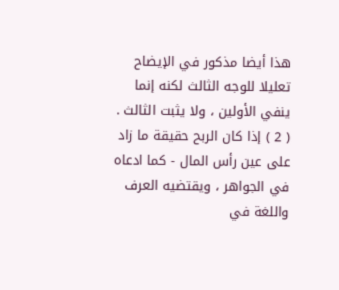هذا أيضا مذكور في الإيضاح تعليلا للوجه الثالث لكنه إنما
ينفي الأولين ، ولا يثبت الثالث .
( 2 ) إذا كان الربح حقيقة ما زاد على عين رأس المال - كما ادعاه
في الجواهر ، ويقتضيه العرف واللغة في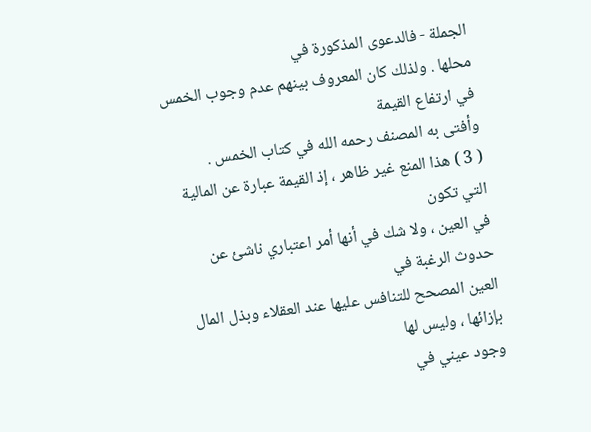الجملة - فالدعوى المذكورة في
محلها . ولذلك كان المعروف بينهم عدم وجوب الخمس في ارتفاع القيمة
وأفتى به المصنف رحمه الله في كتاب الخمس .
( 3 ) هذا المنع غير ظاهر ، إذ القيمة عبارة عن المالية التي تكون
في العين ، ولا شك في أنها أمر اعتباري ناشئ عن حدوث الرغبة في
العين المصحح للتنافس عليها عند العقلاء وبذل المال بإزائها ، وليس لها
وجود عيني في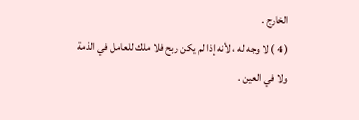الخارج .
( 4 ) لا وجه له ، لأنه إذا لم يكن ربح فلا ملك للعامل في الذمة
ولا في العين .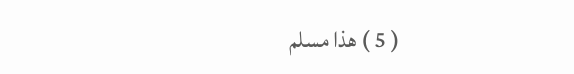( 5 ) هذا مسلم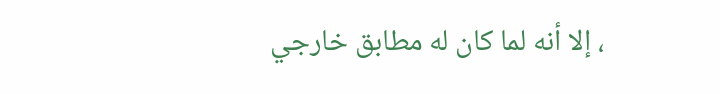، إلا أنه لما كان له مطابق خارجي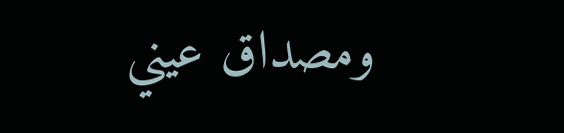ومصداق عيني